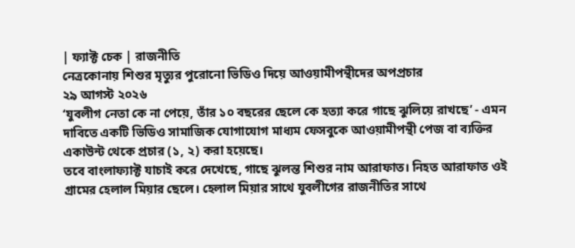| ফ্যাক্ট চেক | রাজনীতি
নেত্রকোনায় শিশুর মৃত্যুর পুরোনো ভিডিও দিয়ে আওয়ামীপন্থীদের অপপ্রচার
২৯ আগস্ট ২০২৬
‘যুবলীগ নেতা কে না পেয়ে, তাঁর ১০ বছরের ছেলে কে হত্যা করে গাছে ঝুলিয়ে রাখছে’ - এমন দাবিতে একটি ভিডিও সামাজিক যোগাযোগ মাধ্যম ফেসবুকে আওয়ামীপন্থী পেজ বা ব্যক্তির একাউন্ট থেকে প্রচার (১, ২) করা হয়েছে।
তবে বাংলাফ্যাক্ট যাচাই করে দেখেছে, গাছে ঝুলন্ত শিশুর নাম আরাফাত। নিহত আরাফাত ওই গ্রামের হেলাল মিয়ার ছেলে। হেলাল মিয়ার সাথে যুবলীগের রাজনীতির সাথে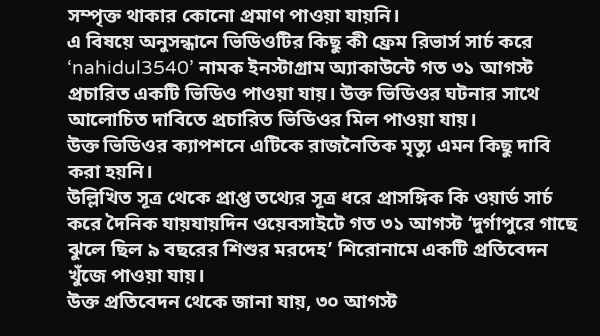সম্পৃক্ত থাকার কোনো প্রমাণ পাওয়া যায়নি।
এ বিষয়ে অনুসন্ধানে ভিডিওটির কিছু কী ফ্রেম রিভার্স সার্চ করে ‘nahidul3540’ নামক ইনস্টাগ্রাম অ্যাকাউন্টে গত ৩১ আগস্ট প্রচারিত একটি ভিডিও পাওয়া যায়। উক্ত ভিডিওর ঘটনার সাথে আলোচিত দাবিতে প্রচারিত ভিডিওর মিল পাওয়া যায়।
উক্ত ভিডিওর ক্যাপশনে এটিকে রাজনৈতিক মৃত্যু এমন কিছু দাবি করা হয়নি।
উল্লিখিত সূত্র থেকে প্রাপ্ত তথ্যের সূত্র ধরে প্রাসঙ্গিক কি ওয়ার্ড সার্চ করে দৈনিক যায়যায়দিন ওয়েবসাইটে গত ৩১ আগস্ট ‘দুর্গাপুরে গাছে ঝুলে ছিল ৯ বছরের শিশুর মরদেহ’ শিরোনামে একটি প্রতিবেদন খুঁজে পাওয়া যায়।
উক্ত প্রতিবেদন থেকে জানা যায়, ৩০ আগস্ট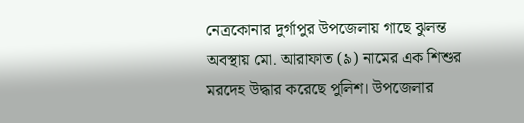নেত্রকোনার দুর্গাপুর উপজেলায় গাছে ঝুলন্ত অবস্থায় মো. আরাফাত (৯) নামের এক শিশুর মরদেহ উদ্ধার করেছে পুলিশ। উপজেলার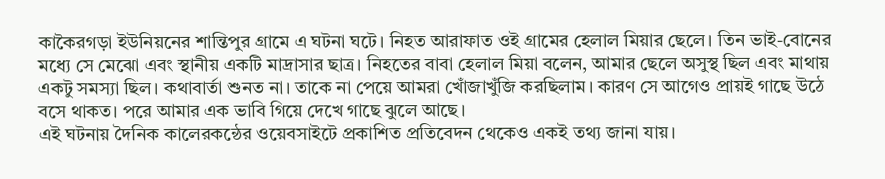কাকৈরগড়া ইউনিয়নের শান্তিপুর গ্রামে এ ঘটনা ঘটে। নিহত আরাফাত ওই গ্রামের হেলাল মিয়ার ছেলে। তিন ভাই-বোনের মধ্যে সে মেঝো এবং স্থানীয় একটি মাদ্রাসার ছাত্র। নিহতের বাবা হেলাল মিয়া বলেন, আমার ছেলে অসুস্থ ছিল এবং মাথায় একটু সমস্যা ছিল। কথাবার্তা শুনত না। তাকে না পেয়ে আমরা খোঁজাখুঁজি করছিলাম। কারণ সে আগেও প্রায়ই গাছে উঠে বসে থাকত। পরে আমার এক ভাবি গিয়ে দেখে গাছে ঝুলে আছে।
এই ঘটনায় দৈনিক কালেরকন্ঠের ওয়েবসাইটে প্রকাশিত প্রতিবেদন থেকেও একই তথ্য জানা যায়।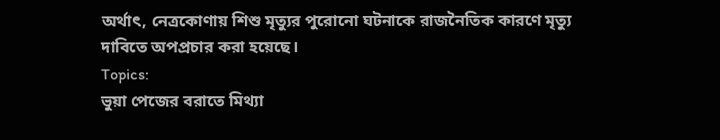অর্থাৎ, নেত্রকোণায় শিশু মৃত্যুর পুরোনো ঘটনাকে রাজনৈতিক কারণে মৃত্যু দাবিতে অপপ্রচার করা হয়েছে।
Topics:
ভুয়া পেজের বরাতে মিথ্যা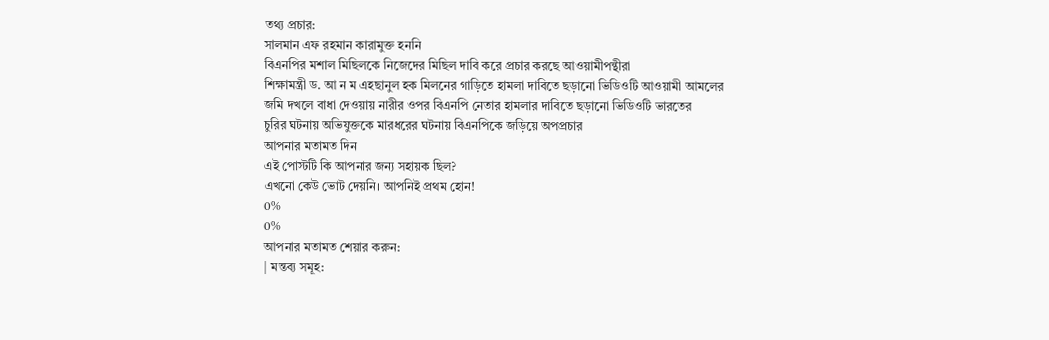তথ্য প্রচার:
সালমান এফ রহমান কারামুক্ত হননি
বিএনপির মশাল মিছিলকে নিজেদের মিছিল দাবি করে প্রচার করছে আওয়ামীপন্থীরা
শিক্ষামন্ত্রী ড. আ ন ম এহছানুল হক মিলনের গাড়িতে হামলা দাবিতে ছড়ানো ভিডিওটি আওয়ামী আমলের
জমি দখলে বাধা দেওয়ায় নারীর ওপর বিএনপি নেতার হামলার দাবিতে ছড়ানো ভিডিওটি ভারতের
চুরির ঘটনায় অভিযুক্তকে মারধরের ঘটনায় বিএনপিকে জড়িয়ে অপপ্রচার
আপনার মতামত দিন
এই পোস্টটি কি আপনার জন্য সহায়ক ছিল?
এখনো কেউ ভোট দেয়নি। আপনিই প্রথম হোন!
0%
0%
আপনার মতামত শেয়ার করুন:
| মন্তব্য সমূহ: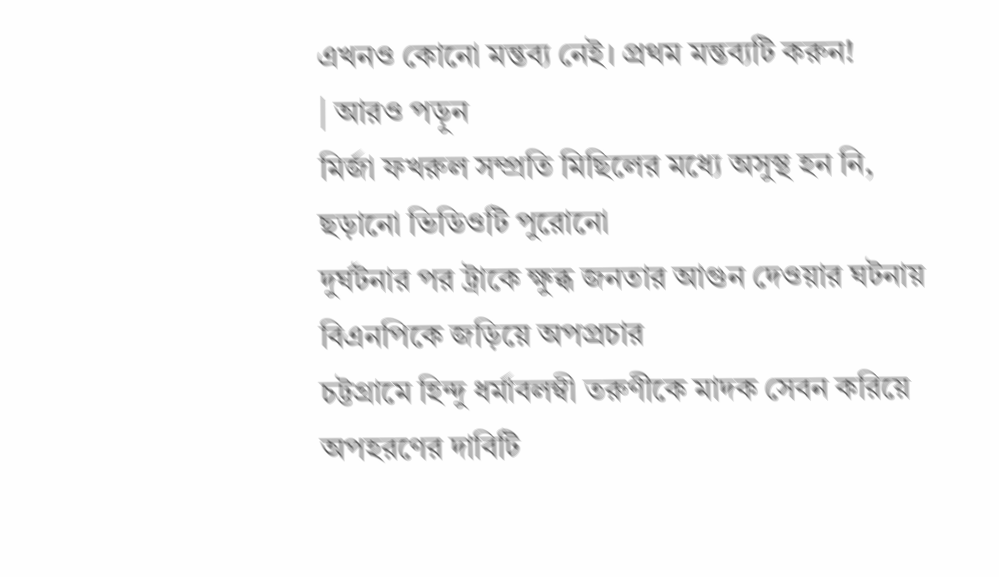এখনও কোনো মন্তব্য নেই। প্রথম মন্তব্যটি করুন!
| আরও পড়ুন
মির্জা ফখরুল সম্প্রতি মিছিলের মধ্যে অসুস্থ হন নি, ছড়ানো ভিডিওটি পুরোনো
দুর্ঘটনার পর ট্রাকে ক্ষুব্ধ জনতার আগুন দেওয়ার ঘটনায় বিএনপিকে জড়িয়ে অপপ্রচার
চট্টগ্রামে হিন্দু ধর্মাবলম্বী তরুণীকে মাদক সেবন করিয়ে অপহরণের দাবিটি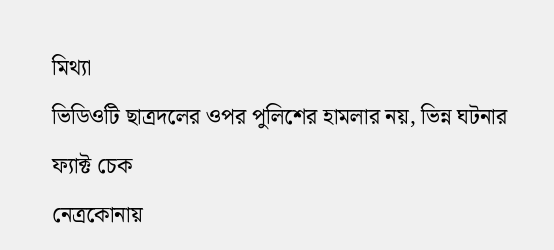মিথ্যা
ভিডিওটি ছাত্রদলের ওপর পুলিশের হামলার নয়, ভিন্ন ঘটনার
ফ্যাক্ট চেক
নেত্রকোনায়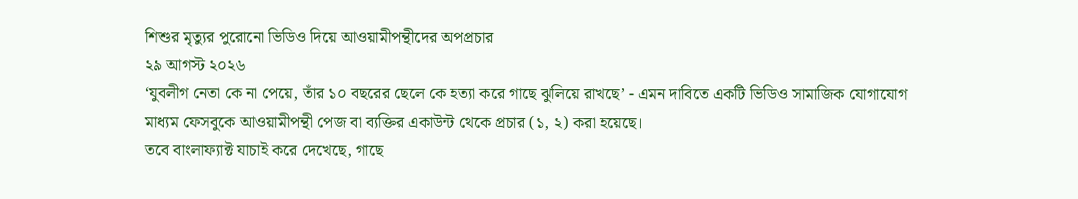শিশুর মৃত্যুর পুরোনো ভিডিও দিয়ে আওয়ামীপন্থীদের অপপ্রচার
২৯ আগস্ট ২০২৬
‘যুবলীগ নেতা কে না পেয়ে, তাঁর ১০ বছরের ছেলে কে হত্যা করে গাছে ঝুলিয়ে রাখছে’ - এমন দাবিতে একটি ভিডিও সামাজিক যোগাযোগ মাধ্যম ফেসবুকে আওয়ামীপন্থী পেজ বা ব্যক্তির একাউন্ট থেকে প্রচার (১, ২) করা হয়েছে।
তবে বাংলাফ্যাক্ট যাচাই করে দেখেছে, গাছে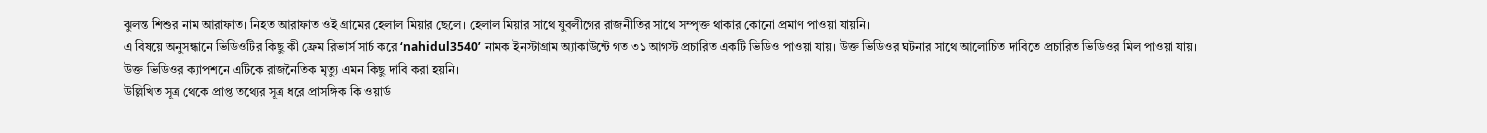ঝুলন্ত শিশুর নাম আরাফাত। নিহত আরাফাত ওই গ্রামের হেলাল মিয়ার ছেলে। হেলাল মিয়ার সাথে যুবলীগের রাজনীতির সাথে সম্পৃক্ত থাকার কোনো প্রমাণ পাওয়া যায়নি।
এ বিষয়ে অনুসন্ধানে ভিডিওটির কিছু কী ফ্রেম রিভার্স সার্চ করে ‘nahidul3540’ নামক ইনস্টাগ্রাম অ্যাকাউন্টে গত ৩১ আগস্ট প্রচারিত একটি ভিডিও পাওয়া যায়। উক্ত ভিডিওর ঘটনার সাথে আলোচিত দাবিতে প্রচারিত ভিডিওর মিল পাওয়া যায়।
উক্ত ভিডিওর ক্যাপশনে এটিকে রাজনৈতিক মৃত্যু এমন কিছু দাবি করা হয়নি।
উল্লিখিত সূত্র থেকে প্রাপ্ত তথ্যের সূত্র ধরে প্রাসঙ্গিক কি ওয়ার্ড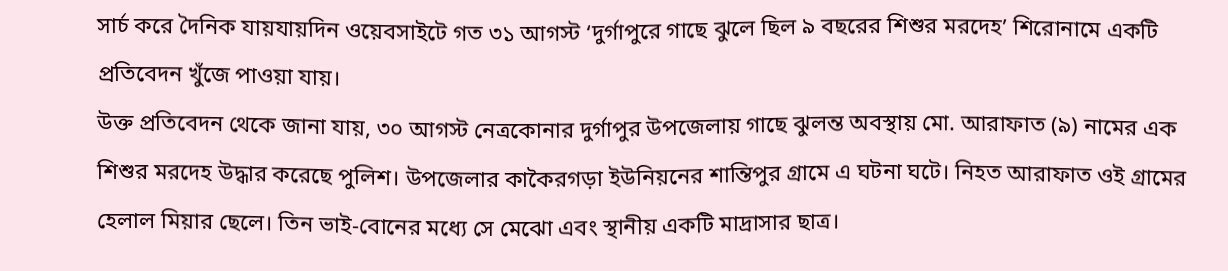সার্চ করে দৈনিক যায়যায়দিন ওয়েবসাইটে গত ৩১ আগস্ট ‘দুর্গাপুরে গাছে ঝুলে ছিল ৯ বছরের শিশুর মরদেহ’ শিরোনামে একটি প্রতিবেদন খুঁজে পাওয়া যায়।
উক্ত প্রতিবেদন থেকে জানা যায়, ৩০ আগস্ট নেত্রকোনার দুর্গাপুর উপজেলায় গাছে ঝুলন্ত অবস্থায় মো. আরাফাত (৯) নামের এক শিশুর মরদেহ উদ্ধার করেছে পুলিশ। উপজেলার কাকৈরগড়া ইউনিয়নের শান্তিপুর গ্রামে এ ঘটনা ঘটে। নিহত আরাফাত ওই গ্রামের হেলাল মিয়ার ছেলে। তিন ভাই-বোনের মধ্যে সে মেঝো এবং স্থানীয় একটি মাদ্রাসার ছাত্র।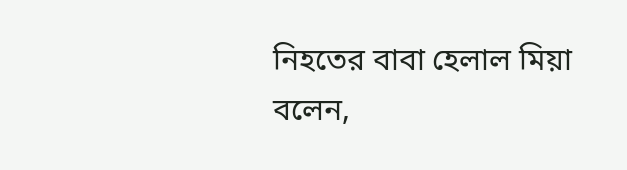নিহতের বাবা হেলাল মিয়া বলেন,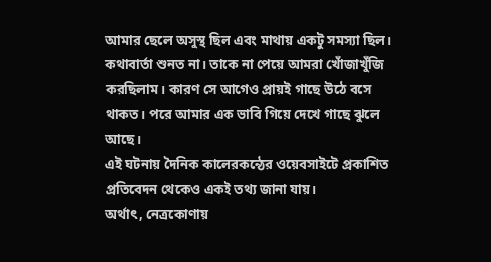আমার ছেলে অসুস্থ ছিল এবং মাথায় একটু সমস্যা ছিল। কথাবার্তা শুনত না। তাকে না পেয়ে আমরা খোঁজাখুঁজি করছিলাম। কারণ সে আগেও প্রায়ই গাছে উঠে বসে থাকত। পরে আমার এক ভাবি গিয়ে দেখে গাছে ঝুলে আছে।
এই ঘটনায় দৈনিক কালেরকন্ঠের ওয়েবসাইটে প্রকাশিত প্রতিবেদন থেকেও একই তথ্য জানা যায়।
অর্থাৎ, নেত্রকোণায়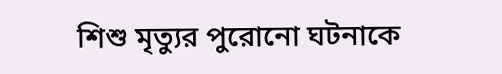শিশু মৃত্যুর পুরোনো ঘটনাকে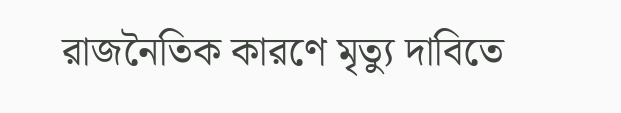রাজনৈতিক কারণে মৃত্যু দাবিতে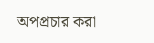অপপ্রচার করা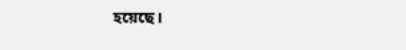হয়েছে।